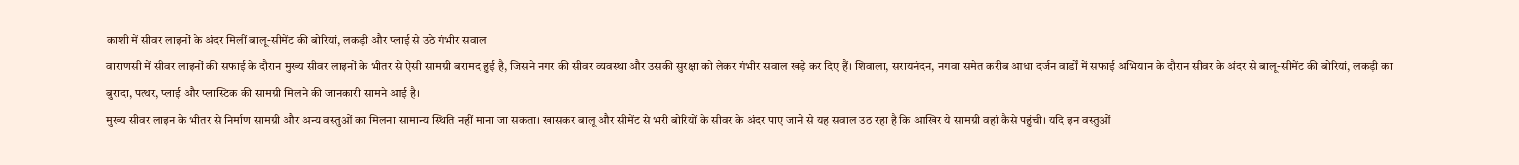काशी में सीवर लाइनों के अंदर मिलीं बालू-सीमेंट की बोरियां, लकड़ी और प्लाई से उठे गंभीर सवाल
वाराणसी में सीवर लाइनों की सफाई के दौरान मुख्य सीवर लाइनों के भीतर से ऐसी सामग्री बरामद हुई है, जिसने नगर की सीवर व्यवस्था और उसकी सुरक्षा को लेकर गंभीर सवाल खड़े कर दिए हैं। शिवाला, सरायनंदन, नगवा समेत करीब आधा दर्जन वार्डों में सफाई अभियान के दौरान सीवर के अंदर से बालू-सीमेंट की बोरियां, लकड़ी का बुरादा, पत्थर, प्लाई और प्लास्टिक की सामग्री मिलने की जानकारी सामने आई है।
मुख्य सीवर लाइन के भीतर से निर्माण सामग्री और अन्य वस्तुओं का मिलना सामान्य स्थिति नहीं माना जा सकता। खासकर बालू और सीमेंट से भरी बोरियों के सीवर के अंदर पाए जाने से यह सवाल उठ रहा है कि आखिर ये सामग्री वहां कैसे पहुंची। यदि इन वस्तुओं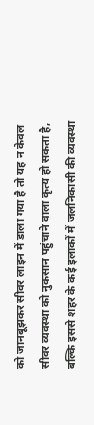को जानबूझकर सीवर लाइन में डाला गया है तो यह न केवल सीवर व्यवस्था को नुकसान पहुंचाने वाला कृत्य हो सकता है, बल्कि इससे शहर के कई इलाकों में जलनिकासी की व्यवस्था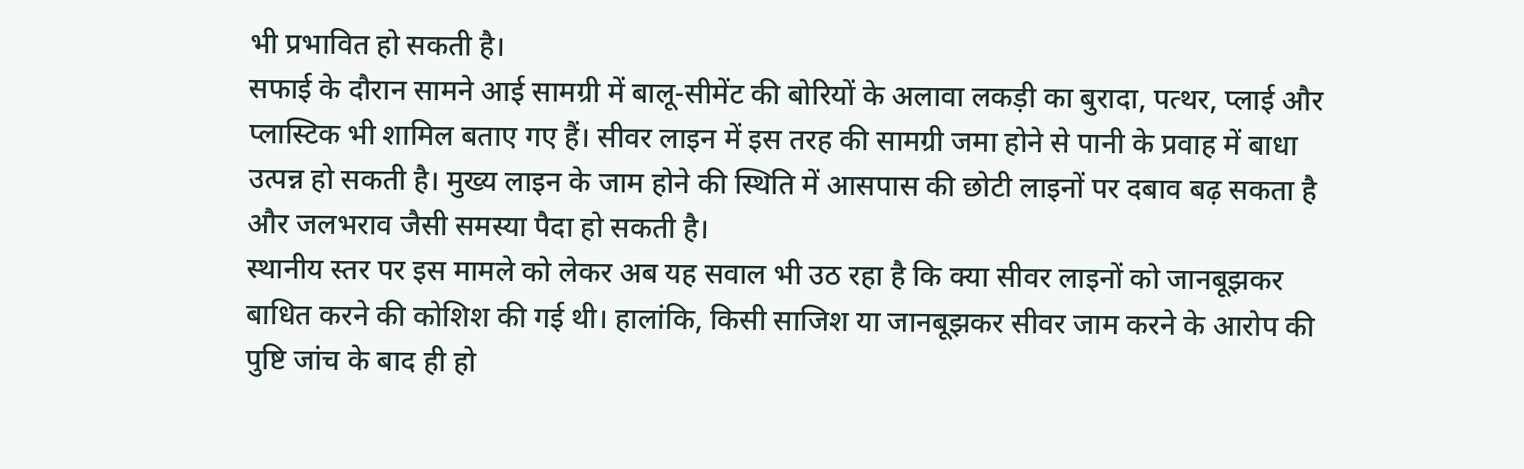भी प्रभावित हो सकती है।
सफाई के दौरान सामने आई सामग्री में बालू-सीमेंट की बोरियों के अलावा लकड़ी का बुरादा, पत्थर, प्लाई और प्लास्टिक भी शामिल बताए गए हैं। सीवर लाइन में इस तरह की सामग्री जमा होने से पानी के प्रवाह में बाधा उत्पन्न हो सकती है। मुख्य लाइन के जाम होने की स्थिति में आसपास की छोटी लाइनों पर दबाव बढ़ सकता है और जलभराव जैसी समस्या पैदा हो सकती है।
स्थानीय स्तर पर इस मामले को लेकर अब यह सवाल भी उठ रहा है कि क्या सीवर लाइनों को जानबूझकर बाधित करने की कोशिश की गई थी। हालांकि, किसी साजिश या जानबूझकर सीवर जाम करने के आरोप की पुष्टि जांच के बाद ही हो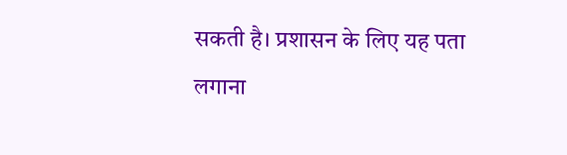सकती है। प्रशासन के लिए यह पता लगाना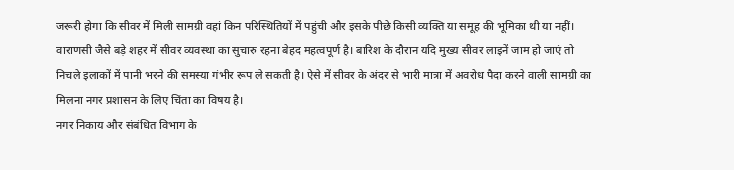जरूरी होगा कि सीवर में मिली सामग्री वहां किन परिस्थितियों में पहुंची और इसके पीछे किसी व्यक्ति या समूह की भूमिका थी या नहीं।
वाराणसी जैसे बड़े शहर में सीवर व्यवस्था का सुचारु रहना बेहद महत्वपूर्ण है। बारिश के दौरान यदि मुख्य सीवर लाइनें जाम हो जाएं तो निचले इलाकों में पानी भरने की समस्या गंभीर रूप ले सकती है। ऐसे में सीवर के अंदर से भारी मात्रा में अवरोध पैदा करने वाली सामग्री का मिलना नगर प्रशासन के लिए चिंता का विषय है।
नगर निकाय और संबंधित विभाग के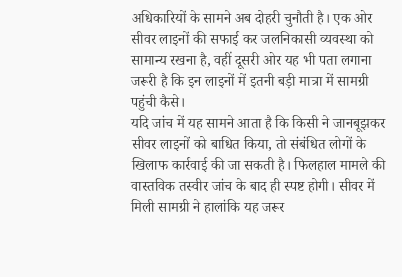अधिकारियों के सामने अब दोहरी चुनौती है। एक ओर सीवर लाइनों की सफाई कर जलनिकासी व्यवस्था को सामान्य रखना है, वहीं दूसरी ओर यह भी पता लगाना जरूरी है कि इन लाइनों में इतनी बड़ी मात्रा में सामग्री पहुंची कैसे।
यदि जांच में यह सामने आता है कि किसी ने जानबूझकर सीवर लाइनों को बाधित किया, तो संबंधित लोगों के खिलाफ कार्रवाई की जा सकती है। फिलहाल मामले की वास्तविक तस्वीर जांच के बाद ही स्पष्ट होगी। सीवर में मिली सामग्री ने हालांकि यह जरूर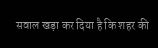सवाल खड़ा कर दिया है कि शहर की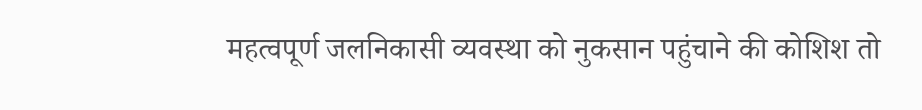महत्वपूर्ण जलनिकासी व्यवस्था को नुकसान पहुंचाने की कोशिश तो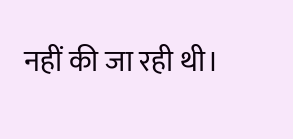नहीं की जा रही थी।